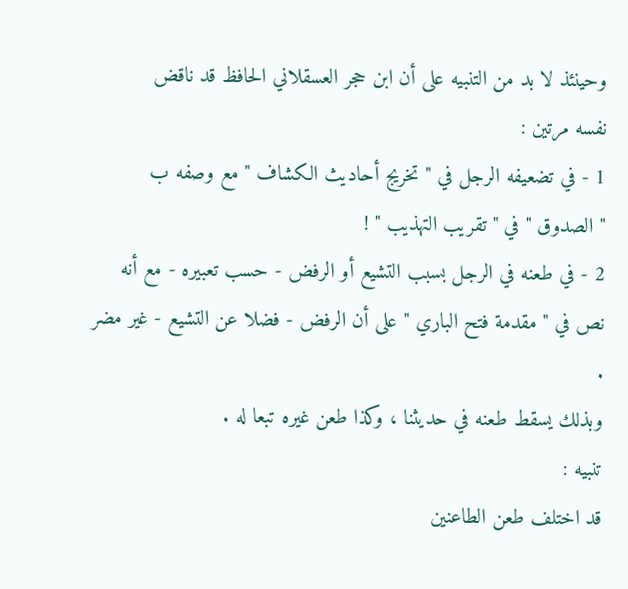وحينئذ لا بد من التنبيه على أن ابن حجر العسقلاني الحافظ قد ناقض
نفسه مرتين :
1 - في تضعيفه الرجل في " تخريج أحاديث الكشاف " مع وصفه ب
" الصدوق " في " تقريب التهذيب " !
2 - في طعنه في الرجل بسبب التشيع أو الرفض - حسب تعبيره - مع أنه
نص في " مقدمة فتح الباري " على أن الرفض - فضلا عن التشيع - غير مضر .
وبذلك يسقط طعنه في حديثنا ، وكذا طعن غيره تبعا له .
تنبيه :
قد اختلف طعن الطاعنين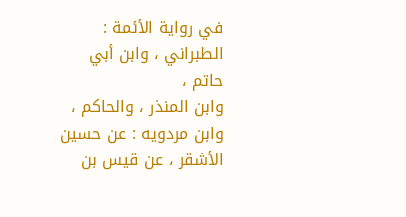في رواية الأئمة : الطبراني ، وابن أبي حاتم ،
وابن المنذر ، والحاكم ، وابن مردويه : عن حسين الأشقر ، عن قيس بن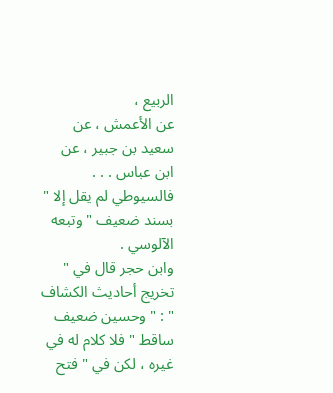الربيع ،
عن الأعمش ، عن سعيد بن جبير ، عن ابن عباس . . .
فالسيوطي لم يقل إلا " بسند ضعيف " وتبعه الآلوسي .
وابن حجر قال في " تخريج أحاديث الكشاف " : " وحسين ضعيف
ساقط " فلا كلام له في غيره ، لكن في " فتح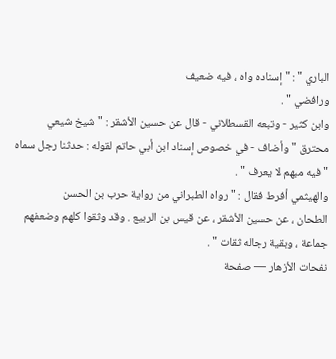الباري " : " إسناده واه ، فيه ضعيف
ورافضي " .
وابن كثير - وتبعه القسطلاني - قال عن حسين الأشقر : " شيخ شيعي
محترق " وأضاف - في خصوص إسناد ابن أبي حاتم لقوله : حدثنا رجل سماه
" فيه مبهم لا يعرف " .
والهيثمي أفرط فقال : " رواه الطبراني من رواية حرب بن الحسن
الطحان ، عن حسين الأشقر ، عن قيس بن الربيع . وقد وثقوا كلهم وضعفهم
جماعة ، وبقية رجاله ثقات " .
نفحات الأزهار — صفحة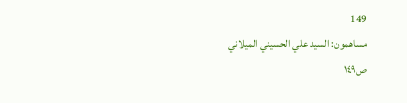149
مساهمون: السيد علي الحسيني الميلاني
ص١٤٩